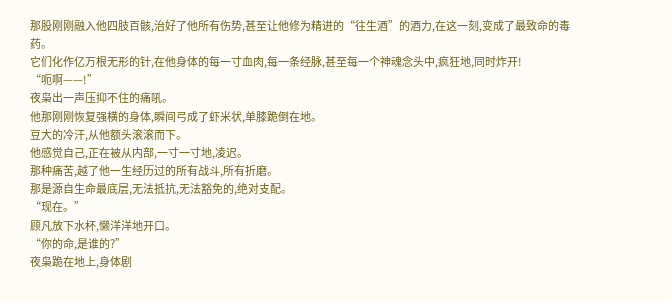那股刚刚融入他四肢百骸,治好了他所有伤势,甚至让他修为精进的“往生酒”的酒力,在这一刻,变成了最致命的毒药。
它们化作亿万根无形的针,在他身体的每一寸血肉,每一条经脉,甚至每一个神魂念头中,疯狂地,同时炸开!
“呃啊——!”
夜枭出一声压抑不住的痛吼。
他那刚刚恢复强横的身体,瞬间弓成了虾米状,单膝跪倒在地。
豆大的冷汗,从他额头滚滚而下。
他感觉自己,正在被从内部,一寸一寸地,凌迟。
那种痛苦,越了他一生经历过的所有战斗,所有折磨。
那是源自生命最底层,无法抵抗,无法豁免的,绝对支配。
“现在。”
顾凡放下水杯,懒洋洋地开口。
“你的命,是谁的?”
夜枭跪在地上,身体剧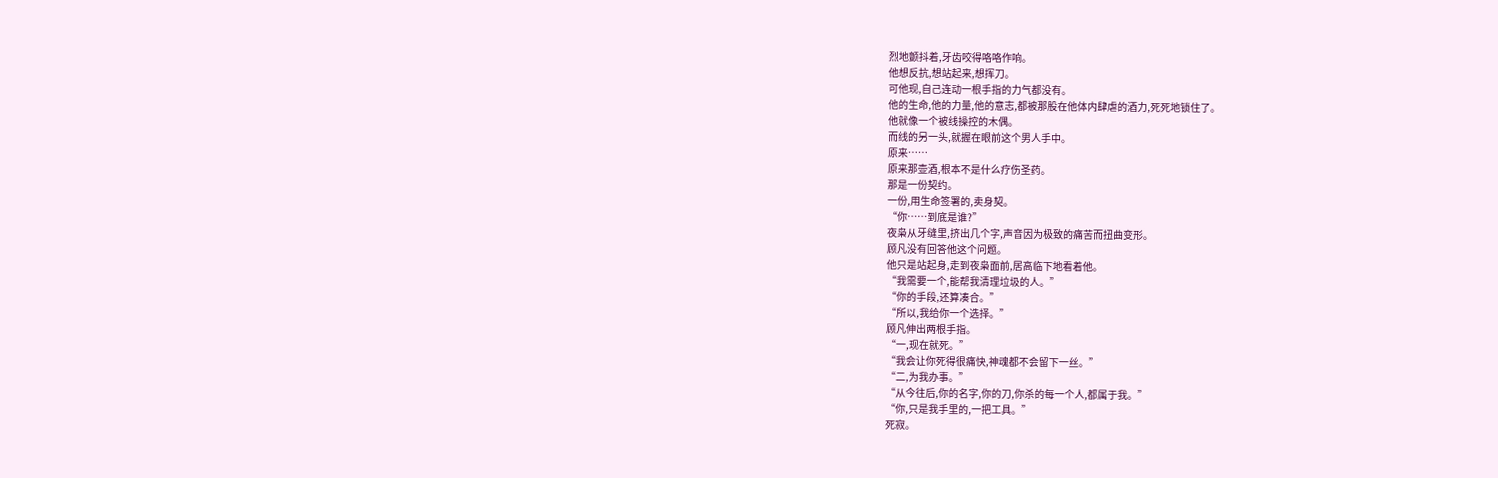烈地颤抖着,牙齿咬得咯咯作响。
他想反抗,想站起来,想挥刀。
可他现,自己连动一根手指的力气都没有。
他的生命,他的力量,他的意志,都被那股在他体内肆虐的酒力,死死地锁住了。
他就像一个被线操控的木偶。
而线的另一头,就握在眼前这个男人手中。
原来……
原来那壶酒,根本不是什么疗伤圣药。
那是一份契约。
一份,用生命签署的,卖身契。
“你……到底是谁?”
夜枭从牙缝里,挤出几个字,声音因为极致的痛苦而扭曲变形。
顾凡没有回答他这个问题。
他只是站起身,走到夜枭面前,居高临下地看着他。
“我需要一个,能帮我清理垃圾的人。”
“你的手段,还算凑合。”
“所以,我给你一个选择。”
顾凡伸出两根手指。
“一,现在就死。”
“我会让你死得很痛快,神魂都不会留下一丝。”
“二,为我办事。”
“从今往后,你的名字,你的刀,你杀的每一个人,都属于我。”
“你,只是我手里的,一把工具。”
死寂。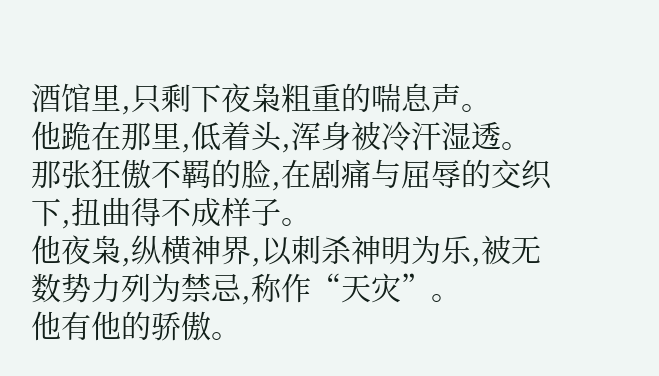酒馆里,只剩下夜枭粗重的喘息声。
他跪在那里,低着头,浑身被冷汗湿透。
那张狂傲不羁的脸,在剧痛与屈辱的交织下,扭曲得不成样子。
他夜枭,纵横神界,以刺杀神明为乐,被无数势力列为禁忌,称作“天灾”。
他有他的骄傲。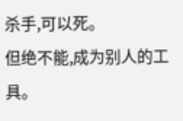杀手,可以死。
但绝不能,成为别人的工具。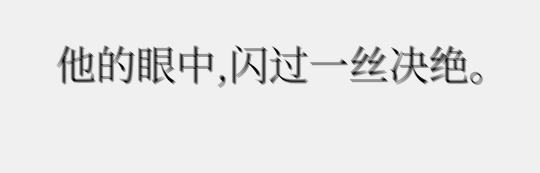他的眼中,闪过一丝决绝。